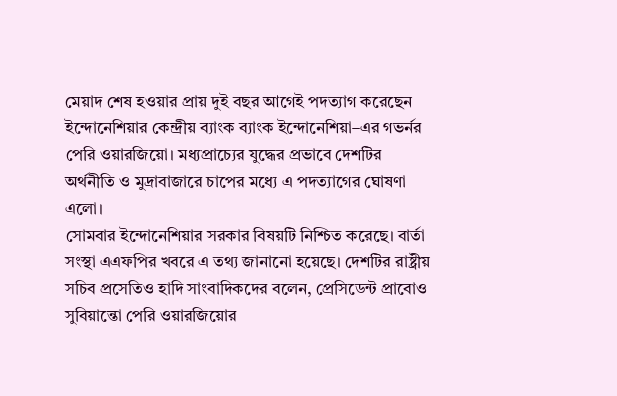মেয়াদ শেষ হওয়ার প্রায় দুই বছর আগেই পদত্যাগ করেছেন ইন্দোনেশিয়ার কেন্দ্রীয় ব্যাংক ব্যাংক ইন্দোনেশিয়া–এর গভর্নর পেরি ওয়ারজিয়ো। মধ্যপ্রাচ্যের যুদ্ধের প্রভাবে দেশটির অর্থনীতি ও মুদ্রাবাজারে চাপের মধ্যে এ পদত্যাগের ঘোষণা এলো।
সোমবার ইন্দোনেশিয়ার সরকার বিষয়টি নিশ্চিত করেছে। বার্তা সংস্থা এএফপির খবরে এ তথ্য জানানো হয়েছে। দেশটির রাষ্ট্রীয় সচিব প্রসেতিও হাদি সাংবাদিকদের বলেন, প্রেসিডেন্ট প্রাবোও সুবিয়ান্তো পেরি ওয়ারজিয়োর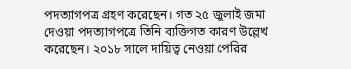পদত্যাগপত্র গ্রহণ করেছেন। গত ২৫ জুলাই জমা দেওয়া পদত্যাগপত্রে তিনি ব্যক্তিগত কারণ উল্লেখ করেছেন। ২০১৮ সালে দায়িত্ব নেওয়া পেরির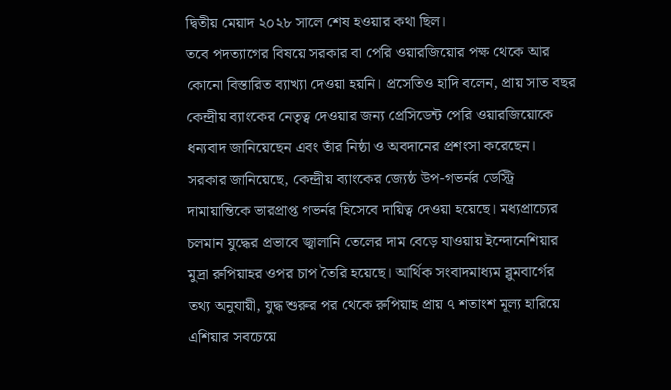দ্বিতীয় মেয়াদ ২০২৮ সালে শেষ হওয়ার কথা ছিল।
তবে পদত্যাগের বিষয়ে সরকার বা পেরি ওয়ারজিয়োর পক্ষ থেকে আর কোনো বিস্তারিত ব্যাখ্যা দেওয়া হয়নি। প্রসেতিও হাদি বলেন, প্রায় সাত বছর কেন্দ্রীয় ব্যাংকের নেতৃত্ব দেওয়ার জন্য প্রেসিডেন্ট পেরি ওয়ারজিয়োকে ধন্যবাদ জানিয়েছেন এবং তাঁর নিষ্ঠা ও অবদানের প্রশংসা করেছেন।
সরকার জানিয়েছে, কেন্দ্রীয় ব্যাংকের জ্যেষ্ঠ উপ-গভর্নর ডেস্ট্রি দামায়ান্তিকে ভারপ্রাপ্ত গভর্নর হিসেবে দায়িত্ব দেওয়া হয়েছে। মধ্যপ্রাচ্যের চলমান যুদ্ধের প্রভাবে জ্বালানি তেলের দাম বেড়ে যাওয়ায় ইন্দোনেশিয়ার মুদ্রা রুপিয়াহর ওপর চাপ তৈরি হয়েছে। আর্থিক সংবাদমাধ্যম ব্লুমবার্গের তথ্য অনুযায়ী, যুদ্ধ শুরুর পর থেকে রুপিয়াহ প্রায় ৭ শতাংশ মূল্য হারিয়ে এশিয়ার সবচেয়ে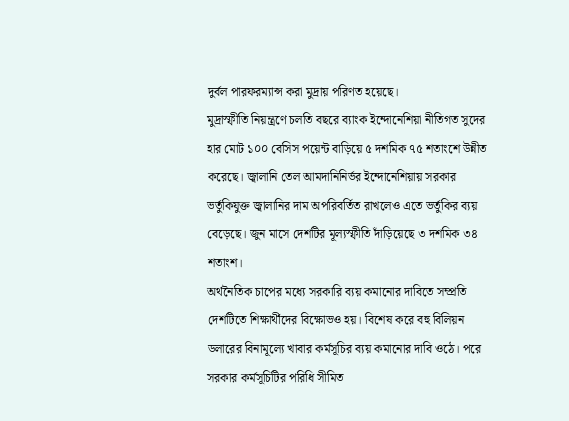দুর্বল পারফরম্যান্স করা মুদ্রায় পরিণত হয়েছে।
মুদ্রাস্ফীতি নিয়ন্ত্রণে চলতি বছরে ব্যাংক ইন্দোনেশিয়া নীতিগত সুদের হার মোট ১০০ বেসিস পয়েন্ট বাড়িয়ে ৫ দশমিক ৭৫ শতাংশে উন্নীত করেছে। জ্বালানি তেল আমদানিনির্ভর ইন্দোনেশিয়ায় সরকার ভর্তুকিযুক্ত জ্বালানির দাম অপরিবর্তিত রাখলেও এতে ভর্তুকির ব্যয় বেড়েছে। জুন মাসে দেশটির মূল্যস্ফীতি দাঁড়িয়েছে ৩ দশমিক ৩৪ শতাংশ।
অর্থনৈতিক চাপের মধ্যে সরকারি ব্যয় কমানোর দাবিতে সম্প্রতি দেশটিতে শিক্ষার্থীদের বিক্ষোভও হয়। বিশেষ করে বহু বিলিয়ন ডলারের বিনামূল্যে খাবার কর্মসূচির ব্যয় কমানোর দাবি ওঠে। পরে সরকার কর্মসূচিটির পরিধি সীমিত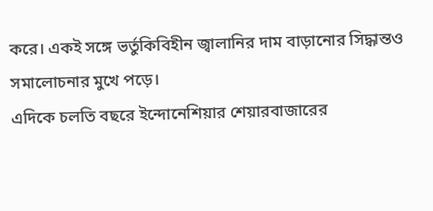করে। একই সঙ্গে ভর্তুকিবিহীন জ্বালানির দাম বাড়ানোর সিদ্ধান্তও সমালোচনার মুখে পড়ে।
এদিকে চলতি বছরে ইন্দোনেশিয়ার শেয়ারবাজারের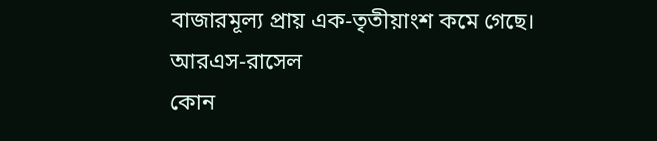বাজারমূল্য প্রায় এক-তৃতীয়াংশ কমে গেছে।
আরএস-রাসেল
কোন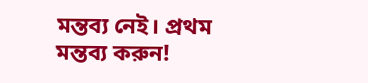মন্তব্য নেই। প্রথম মন্তব্য করুন!